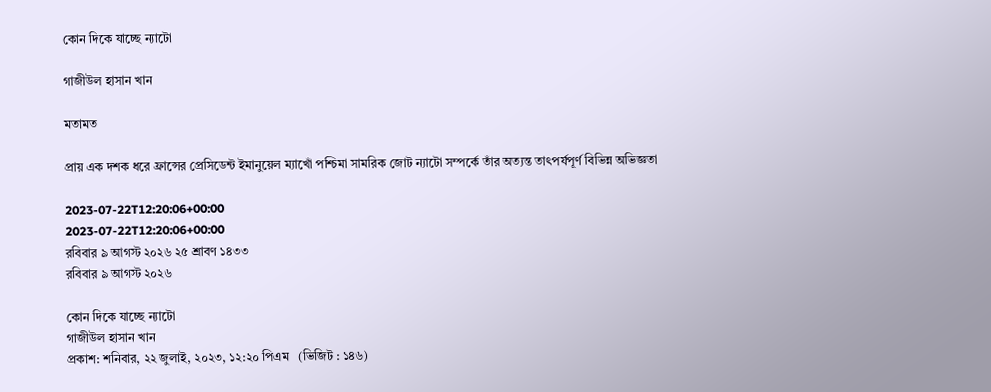কোন দিকে যাচ্ছে ন্যাটো

গাজীউল হাসান খান

মতামত

প্রায় এক দশক ধরে ফ্রান্সের প্রেসিডেন্ট ইমানুয়েল ম্যাখোঁ পশ্চিমা সামরিক জোট ন্যাটো সম্পর্কে তাঁর অত্যন্ত তাৎপর্যপূর্ণ বিভিন্ন অভিজ্ঞতা

2023-07-22T12:20:06+00:00
2023-07-22T12:20:06+00:00
রবিবার ৯ আগস্ট ২০২৬ ২৫ শ্রাবণ ১৪৩৩
রবিবার ৯ আগস্ট ২০২৬

কোন দিকে যাচ্ছে ন্যাটো
গাজীউল হাসান খান
প্রকাশ: শনিবার, ২২ জুলাই, ২০২৩, ১২:২০ পিএম   (ভিজিট : ১৪৬)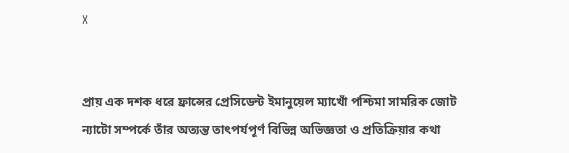X


প্রায় এক দশক ধরে ফ্রান্সের প্রেসিডেন্ট ইমানুয়েল ম্যাখোঁ পশ্চিমা সামরিক জোট ন্যাটো সম্পর্কে তাঁর অত্যন্ত তাৎপর্যপূর্ণ বিভিন্ন অভিজ্ঞতা ও প্রতিক্রিয়ার কথা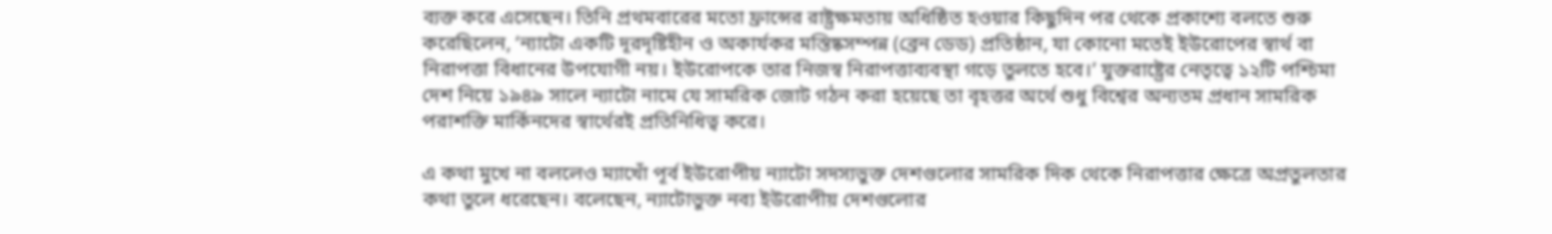ব্যক্ত করে এসেছেন। তিনি প্রথমবারের মতো ফ্রান্সের রাষ্ট্রক্ষমতায় অধিষ্ঠিত হওয়ার কিছুদিন পর থেকে প্রকাশ্যে বলতে শুরু করেছিলেন, ‘ন্যাটো একটি দূরদৃষ্টিহীন ও অকার্যকর মস্তিষ্কসম্পন্ন (ব্রেন ডেড) প্রতিষ্ঠান, যা কোনো মতেই ইউরোপের স্বার্থ বা নিরাপত্তা বিধানের উপযোগী নয়। ইউরোপকে তার নিজস্ব নিরাপত্তাব্যবস্থা গড়ে তুলতে হবে।’ যুক্তরাষ্ট্রের নেতৃত্বে ১২টি পশ্চিমা দেশ নিয়ে ১৯৪৯ সালে ন্যাটো নামে যে সামরিক জোট গঠন করা হয়েছে তা বৃহত্তর অর্থে শুধু বিশ্বের অন্যতম প্রধান সামরিক পরাশক্তি মার্কিনদের স্বার্থেরই প্রতিনিধিত্ব করে।

এ কথা মুখে না বললেও ম্যাখোঁ পূর্ব ইউরোপীয় ন্যাটো সদস্যভুক্ত দেশগুলোর সামরিক দিক থেকে নিরাপত্তার ক্ষেত্রে অপ্রতুলতার কথা তুলে ধরেছেন। বলেছেন, ন্যাটোভুক্ত নব্য ইউরোপীয় দেশগুলোর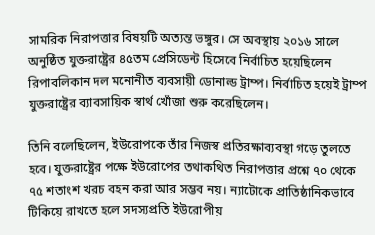সামরিক নিরাপত্তার বিষয়টি অত্যন্ত ভঙ্গুর। সে অবস্থায় ২০১৬ সালে অনুষ্ঠিত যুক্তরাষ্ট্রের ৪৫তম প্রেসিডেন্ট হিসেবে নির্বাচিত হয়েছিলেন রিপাবলিকান দল মনোনীত ব্যবসায়ী ডোনাল্ড ট্রাম্প। নির্বাচিত হয়েই ট্রাম্প যুক্তরাষ্ট্রের ব্যাবসায়িক স্বার্থ খোঁজা শুরু করেছিলেন।

তিনি বলেছিলেন, ইউরোপকে তাঁর নিজস্ব প্রতিরক্ষাব্যবস্থা গড়ে তুলতে হবে। যুক্তরাষ্ট্রের পক্ষে ইউরোপের তথাকথিত নিরাপত্তার প্রশ্নে ৭০ থেকে ৭৫ শতাংশ খরচ বহন করা আর সম্ভব নয়। ন্যাটোকে প্রাতিষ্ঠানিকভাবে টিকিয়ে রাখতে হলে সদস্যপ্রতি ইউরোপীয়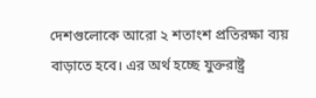দেশগুলোকে আরো ২ শতাংশ প্রতিরক্ষা ব্যয় বাড়াতে হবে। এর অর্থ হচ্ছে যুক্তরাষ্ট্র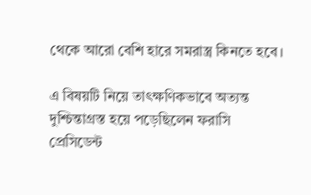থেকে আরো বেশি হারে সমরাস্ত্র কিনতে হবে।

এ বিষয়টি নিয়ে তাৎক্ষণিকভাবে অত্যন্ত দুশ্চিন্তাগ্রস্ত হয়ে পড়েছিলেন ফরাসি প্রেসিডেন্ট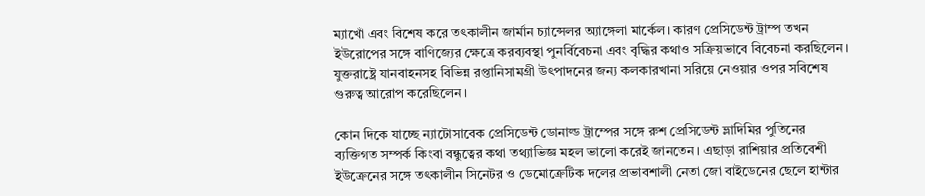ম্যাখোঁ এবং বিশেষ করে তৎকালীন জার্মান চ্যান্সেলর অ্যাঙ্গেলা মার্কেল। কারণ প্রেসিডেন্ট ট্রাম্প তখন ইউরোপের সঙ্গে বাণিজ্যের ক্ষেত্রে করব্যবস্থা পুনর্বিবেচনা এবং বৃদ্ধির কথাও সক্রিয়ভাবে বিবেচনা করছিলেন। যুক্তরাষ্ট্রে যানবাহনসহ বিভিন্ন রপ্তানিসামগ্রী উৎপাদনের জন্য কলকারখানা সরিয়ে নেওয়ার ওপর সবিশেষ গুরুত্ব আরোপ করেছিলেন।

কোন দিকে যাচ্ছে ন্যাটোসাবেক প্রেসিডেন্ট ডোনাল্ড ট্রাম্পের সঙ্গে রুশ প্রেসিডেন্ট ভ্লাদিমির পুতিনের ব্যক্তিগত সম্পর্ক কিংবা বন্ধুত্বের কথা তথ্যাভিজ্ঞ মহল ভালো করেই জানতেন। এছাড়া রাশিয়ার প্রতিবেশী ইউক্রেনের সঙ্গে তৎকালীন সিনেটর ও ডেমোক্রেটিক দলের প্রভাবশালী নেতা জো বাইডেনের ছেলে হান্টার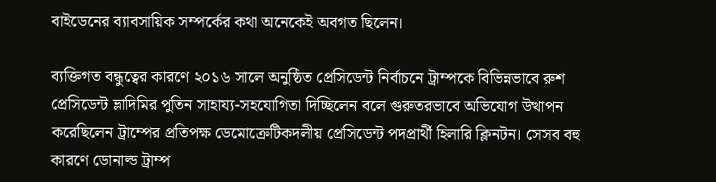বাইডেনের ব্যাবসায়িক সম্পর্কের কথা অনেকেই অবগত ছিলেন।

ব্যক্তিগত বন্ধুত্বের কারণে ২০১৬ সালে অনুষ্ঠিত প্রেসিডেন্ট নির্বাচনে ট্রাম্পকে বিভিন্নভাবে রুশ প্রেসিডেন্ট ভ্লাদিমির পুতিন সাহায্য-সহযোগিতা দিচ্ছিলেন বলে গুরুতরভাবে অভিযোগ উত্থাপন করেছিলেন ট্রাম্পের প্রতিপক্ষ ডেমোক্রেটিকদলীয় প্রেসিডেন্ট পদপ্রার্থী হিলারি ক্লিনটন। সেসব বহু কারণে ডোনাল্ড ট্রাম্প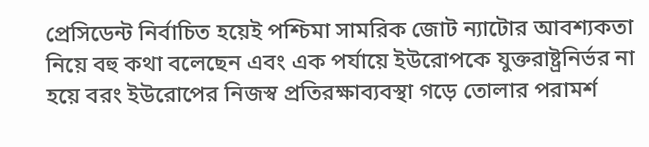প্রেসিডেন্ট নির্বাচিত হয়েই পশ্চিমা সামরিক জোট ন্যাটোর আবশ্যকতা নিয়ে বহু কথা বলেছেন এবং এক পর্যায়ে ইউরোপকে যুক্তরাষ্ট্রনির্ভর না হয়ে বরং ইউরোপের নিজস্ব প্রতিরক্ষাব্যবস্থা গড়ে তোলার পরামর্শ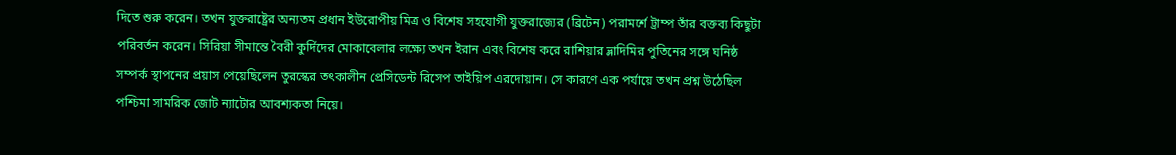দিতে শুরু করেন। তখন যুক্তরাষ্ট্রের অন্যতম প্রধান ইউরোপীয় মিত্র ও বিশেষ সহযোগী যুক্তরাজ্যের (ব্রিটেন) পরামর্শে ট্রাম্প তাঁর বক্তব্য কিছুটা পরিবর্তন করেন। সিরিয়া সীমান্তে বৈরী কুর্দিদের মোকাবেলার লক্ষ্যে তখন ইরান এবং বিশেষ করে রাশিয়ার ভ্লাদিমির পুতিনের সঙ্গে ঘনিষ্ঠ সম্পর্ক স্থাপনের প্রয়াস পেয়েছিলেন তুরস্কের তৎকালীন প্রেসিডেন্ট রিসেপ তাইয়িপ এরদোয়ান। সে কারণে এক পর্যায়ে তখন প্রশ্ন উঠেছিল পশ্চিমা সামরিক জোট ন্যাটোর আবশ্যকতা নিয়ে।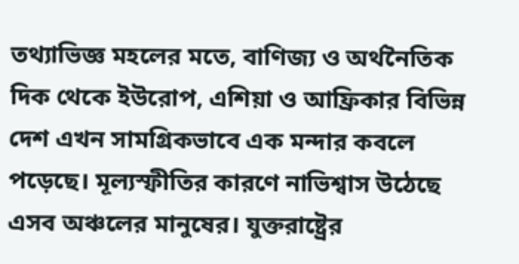তথ্যাভিজ্ঞ মহলের মতে, বাণিজ্য ও অর্থনৈতিক দিক থেকে ইউরোপ, এশিয়া ও আফ্রিকার বিভিন্ন দেশ এখন সামগ্রিকভাবে এক মন্দার কবলে পড়েছে। মূল্যস্ফীতির কারণে নাভিশ্বাস উঠেছে এসব অঞ্চলের মানুষের। যুক্তরাষ্ট্রের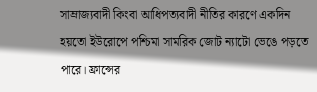সাম্রাজ্যবাদী কিংবা আধিপত্যবাদী নীতির কারণে একদিন হয়তো ইউরোপে পশ্চিমা সামরিক জোট ন্যাটো ভেঙে পড়তে পারে। ফ্রান্সের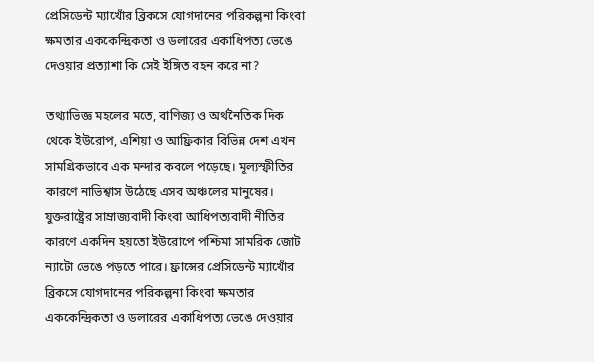প্রেসিডেন্ট ম্যাখোঁর ব্রিকসে যোগদানের পরিকল্পনা কিংবা ক্ষমতার এককেন্দ্রিকতা ও ডলারের একাধিপত্য ভেঙে দেওয়ার প্রত্যাশা কি সেই ইঙ্গিত বহন করে না?

তথ্যাভিজ্ঞ মহলের মতে, বাণিজ্য ও অর্থনৈতিক দিক থেকে ইউরোপ, এশিয়া ও আফ্রিকার বিভিন্ন দেশ এখন সামগ্রিকভাবে এক মন্দার কবলে পড়েছে। মূল্যস্ফীতির কারণে নাভিশ্বাস উঠেছে এসব অঞ্চলের মানুষের। যুক্তরাষ্ট্রের সাম্রাজ্যবাদী কিংবা আধিপত্যবাদী নীতির কারণে একদিন হয়তো ইউরোপে পশ্চিমা সামরিক জোট ন্যাটো ভেঙে পড়তে পারে। ফ্রান্সের প্রেসিডেন্ট ম্যাখোঁর ব্রিকসে যোগদানের পরিকল্পনা কিংবা ক্ষমতার এককেন্দ্রিকতা ও ডলারের একাধিপত্য ভেঙে দেওয়ার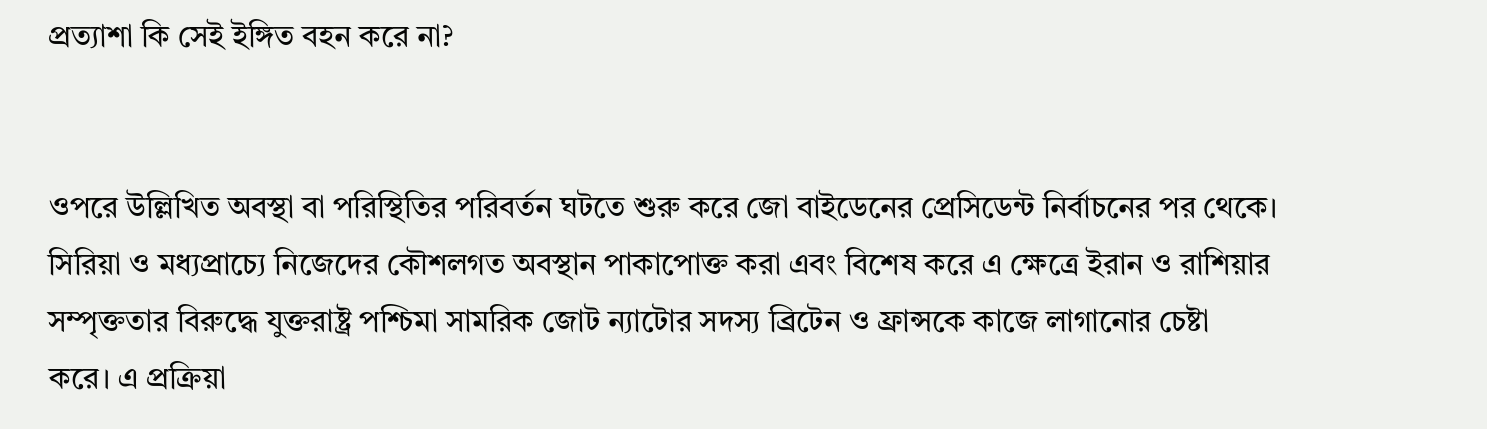প্রত্যাশা কি সেই ইঙ্গিত বহন করে না?


ওপরে উল্লিখিত অবস্থা বা পরিস্থিতির পরিবর্তন ঘটতে শুরু করে জো বাইডেনের প্রেসিডেন্ট নির্বাচনের পর থেকে। সিরিয়া ও মধ্যপ্রাচ্যে নিজেদের কৌশলগত অবস্থান পাকাপোক্ত করা এবং বিশেষ করে এ ক্ষেত্রে ইরান ও রাশিয়ার সম্পৃক্ততার বিরুদ্ধে যুক্তরাষ্ট্র পশ্চিমা সামরিক জোট ন্যাটোর সদস্য ব্রিটেন ও ফ্রান্সকে কাজে লাগানোর চেষ্টা করে। এ প্রক্রিয়া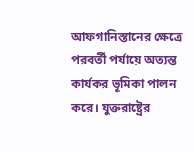আফগানিস্তানের ক্ষেত্রে পরবর্তী পর্যায়ে অত্যন্ত কার্যকর ভূমিকা পালন করে। যুক্তরাষ্ট্রের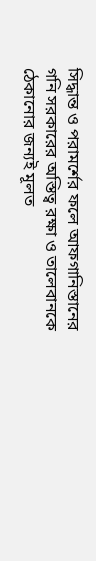সিদ্ধান্ত ও পরামর্শের ফলে আফগানিস্তানের গনি সরকারের অস্তিত্ব রক্ষা ও তালেবানকে ঠেকানোর জন্যই মূলত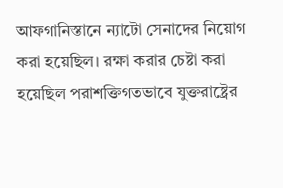আফগানিস্তানে ন্যাটো সেনাদের নিয়োগ করা হয়েছিল। রক্ষা করার চেষ্টা করা হয়েছিল পরাশক্তিগতভাবে যুক্তরাষ্ট্রের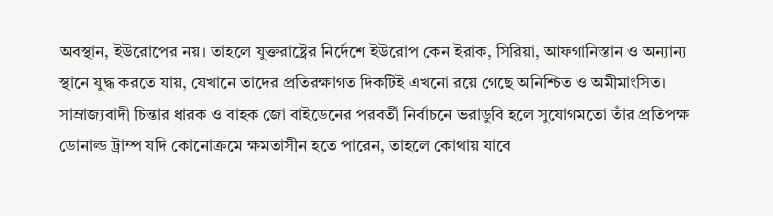অবস্থান, ইউরোপের নয়। তাহলে যুক্তরাষ্ট্রের নির্দেশে ইউরোপ কেন ইরাক, সিরিয়া, আফগানিস্তান ও অন্যান্য স্থানে যুদ্ধ করতে যায়, যেখানে তাদের প্রতিরক্ষাগত দিকটিই এখনো রয়ে গেছে অনিশ্চিত ও অমীমাংসিত। সাম্রাজ্যবাদী চিন্তার ধারক ও বাহক জো বাইডেনের পরবর্তী নির্বাচনে ভরাডুবি হলে সুযোগমতো তাঁর প্রতিপক্ষ ডোনাল্ড ট্রাম্প যদি কোনোক্রমে ক্ষমতাসীন হতে পারেন, তাহলে কোথায় যাবে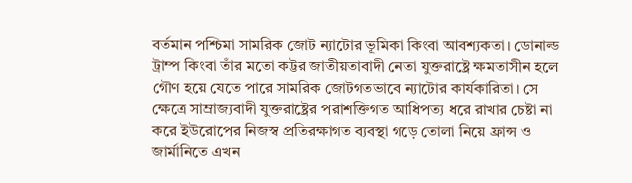বর্তমান পশ্চিমা সামরিক জোট ন্যাটোর ভূমিকা কিংবা আবশ্যকতা। ডোনাল্ড ট্রাম্প কিংবা তাঁর মতো কট্টর জাতীয়তাবাদী নেতা যুক্তরাষ্ট্রে ক্ষমতাসীন হলে গৌণ হয়ে যেতে পারে সামরিক জোটগতভাবে ন্যাটোর কার্যকারিতা। সে ক্ষেত্রে সাম্রাজ্যবাদী যুক্তরাষ্ট্রের পরাশক্তিগত আধিপত্য ধরে রাখার চেষ্টা না করে ইউরোপের নিজস্ব প্রতিরক্ষাগত ব্যবস্থা গড়ে তোলা নিয়ে ফ্রান্স ও জার্মানিতে এখন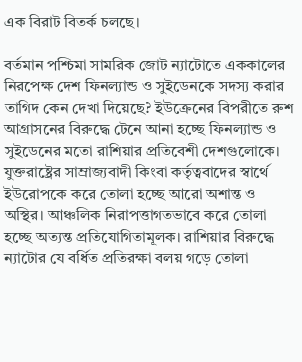এক বিরাট বিতর্ক চলছে।

বর্তমান পশ্চিমা সামরিক জোট ন্যাটোতে এককালের নিরপেক্ষ দেশ ফিনল্যান্ড ও সুইডেনকে সদস্য করার তাগিদ কেন দেখা দিয়েছে? ইউক্রেনের বিপরীতে রুশ আগ্রাসনের বিরুদ্ধে টেনে আনা হচ্ছে ফিনল্যান্ড ও সুইডেনের মতো রাশিয়ার প্রতিবেশী দেশগুলোকে। যুক্তরাষ্ট্রের সাম্রাজ্যবাদী কিংবা কর্তৃত্ববাদের স্বার্থে ইউরোপকে করে তোলা হচ্ছে আরো অশান্ত ও অস্থির। আঞ্চলিক নিরাপত্তাগতভাবে করে তোলা হচ্ছে অত্যন্ত প্রতিযোগিতামূলক। রাশিয়ার বিরুদ্ধে ন্যাটোর যে বর্ধিত প্রতিরক্ষা বলয় গড়ে তোলা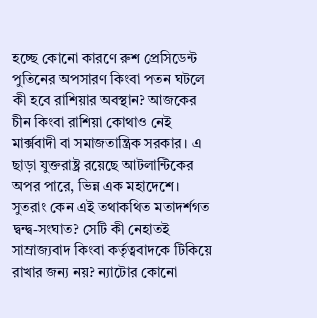হচ্ছে কোনো কারণে রুশ প্রেসিডেন্ট পুতিনের অপসারণ কিংবা পতন ঘটলে কী হবে রাশিয়ার অবস্থান? আজকের চীন কিংবা রাশিয়া কোথাও নেই মার্ক্সবাদী বা সমাজতান্ত্রিক সরকার। এ ছাড়া যুক্তরাষ্ট্র রয়েছে আটলান্টিকের অপর পারে, ভিন্ন এক মহাদেশে। সুতরাং কেন এই তথাকথিত মতাদর্শগত দ্বন্দ্ব-সংঘাত? সেটি কী নেহাতই সাম্রাজ্যবাদ কিংবা কর্তৃত্ববাদকে টিকিয়ে রাখার জন্য নয়? ন্যাটোর কোনো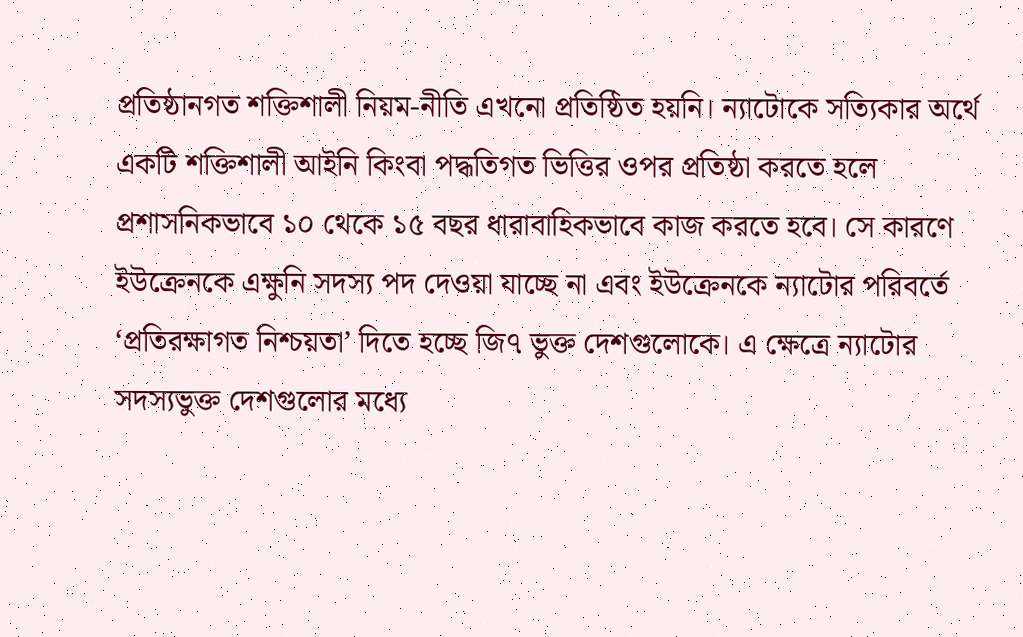প্রতিষ্ঠানগত শক্তিশালী নিয়ম-নীতি এখনো প্রতিষ্ঠিত হয়নি। ন্যাটোকে সত্যিকার অর্থে একটি শক্তিশালী আইনি কিংবা পদ্ধতিগত ভিত্তির ওপর প্রতিষ্ঠা করতে হলে প্রশাসনিকভাবে ১০ থেকে ১৫ বছর ধারাবাহিকভাবে কাজ করতে হবে। সে কারণে ইউক্রেনকে এক্ষুনি সদস্য পদ দেওয়া যাচ্ছে না এবং ইউক্রেনকে ন্যাটোর পরিবর্তে ‘প্রতিরক্ষাগত নিশ্চয়তা’ দিতে হচ্ছে জি৭ ভুক্ত দেশগুলোকে। এ ক্ষেত্রে ন্যাটোর সদস্যভুক্ত দেশগুলোর মধ্যে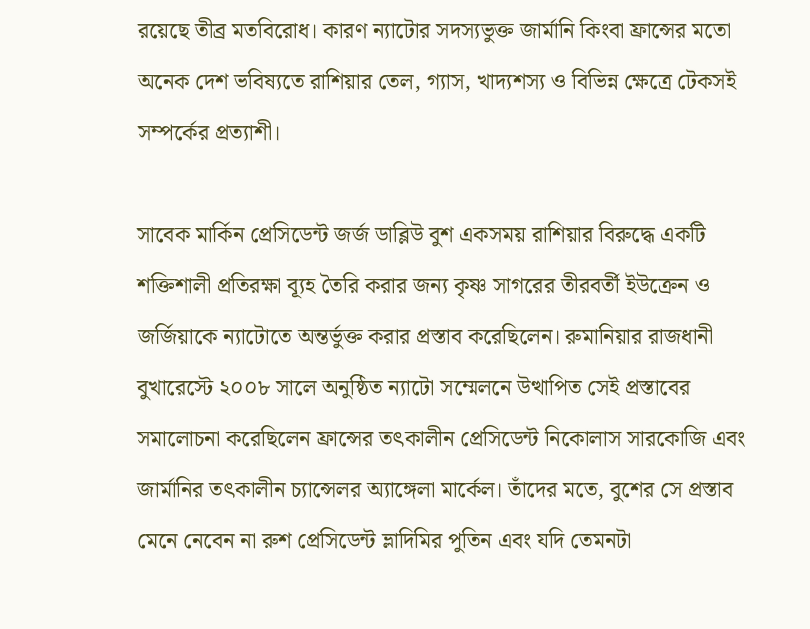রয়েছে তীব্র মতবিরোধ। কারণ ন্যাটোর সদস্যভুক্ত জার্মানি কিংবা ফ্রান্সের মতো অনেক দেশ ভবিষ্যতে রাশিয়ার তেল, গ্যাস, খাদ্যশস্য ও বিভিন্ন ক্ষেত্রে টেকসই সম্পর্কের প্রত্যাশী।

সাবেক মার্কিন প্রেসিডেন্ট জর্জ ডাব্লিউ বুশ একসময় রাশিয়ার বিরুদ্ধে একটি শক্তিশালী প্রতিরক্ষা ব্যূহ তৈরি করার জন্য কৃষ্ণ সাগরের তীরবর্তী ইউক্রেন ও জর্জিয়াকে ন্যাটোতে অন্তর্ভুক্ত করার প্রস্তাব করেছিলেন। রুমানিয়ার রাজধানী বুখারেস্টে ২০০৮ সালে অনুষ্ঠিত ন্যাটো সম্মেলনে উত্থাপিত সেই প্রস্তাবের সমালোচনা করেছিলেন ফ্রান্সের তৎকালীন প্রেসিডেন্ট নিকোলাস সারকোজি এবং জার্মানির তৎকালীন চ্যান্সেলর অ্যাঙ্গেলা মার্কেল। তাঁদের মতে, বুশের সে প্রস্তাব মেনে নেবেন না রুশ প্রেসিডেন্ট ভ্লাদিমির পুতিন এবং যদি তেমনটা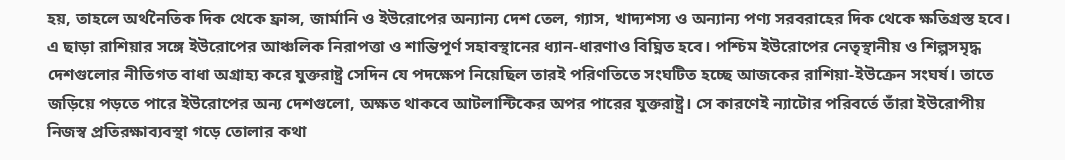হয়, তাহলে অর্থনৈতিক দিক থেকে ফ্রান্স, জার্মানি ও ইউরোপের অন্যান্য দেশ তেল, গ্যাস, খাদ্যশস্য ও অন্যান্য পণ্য সরবরাহের দিক থেকে ক্ষতিগ্রস্ত হবে। এ ছাড়া রাশিয়ার সঙ্গে ইউরোপের আঞ্চলিক নিরাপত্তা ও শান্তিপূর্ণ সহাবস্থানের ধ্যান-ধারণাও বিঘ্নিত হবে। পশ্চিম ইউরোপের নেতৃস্থানীয় ও শিল্পসমৃদ্ধ দেশগুলোর নীতিগত বাধা অগ্রাহ্য করে যুক্তরাষ্ট্র সেদিন যে পদক্ষেপ নিয়েছিল তারই পরিণতিতে সংঘটিত হচ্ছে আজকের রাশিয়া-ইউক্রেন সংঘর্ষ। তাতে জড়িয়ে পড়তে পারে ইউরোপের অন্য দেশগুলো, অক্ষত থাকবে আটলান্টিকের অপর পারের যুক্তরাষ্ট্র। সে কারণেই ন্যাটোর পরিবর্তে তাঁরা ইউরোপীয় নিজস্ব প্রতিরক্ষাব্যবস্থা গড়ে তোলার কথা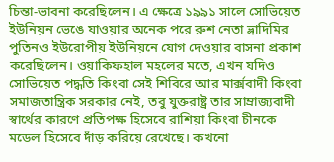চিন্তা-ভাবনা করেছিলেন। এ ক্ষেত্রে ১৯৯১ সালে সোভিয়েত ইউনিয়ন ভেঙে যাওয়ার অনেক পরে রুশ নেতা ভ্লাদিমির পুতিনও ইউরোপীয় ইউনিয়নে যোগ দেওয়ার বাসনা প্রকাশ করেছিলেন। ওয়াকিফহাল মহলের মতে, এখন যদিও সোভিয়েত পদ্ধতি কিংবা সেই শিবিরে আর মার্ক্সবাদী কিংবা সমাজতান্ত্রিক সরকার নেই, তবু যুক্তরাষ্ট্র তার সাম্রাজ্যবাদী স্বার্থের কারণে প্রতিপক্ষ হিসেবে রাশিয়া কিংবা চীনকে মডেল হিসেবে দাঁড় করিয়ে রেখেছে। কখনো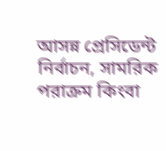আসন্ন প্রেসিডেন্ট নির্বাচন, সামরিক পরাক্রম কিংবা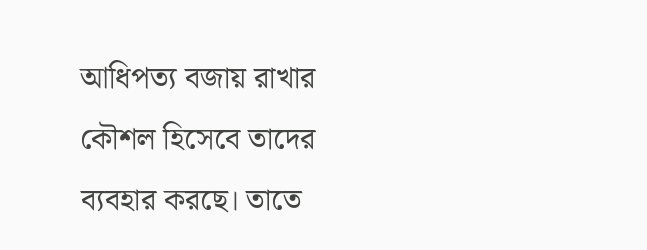আধিপত্য বজায় রাখার কৌশল হিসেবে তাদের ব্যবহার করছে। তাতে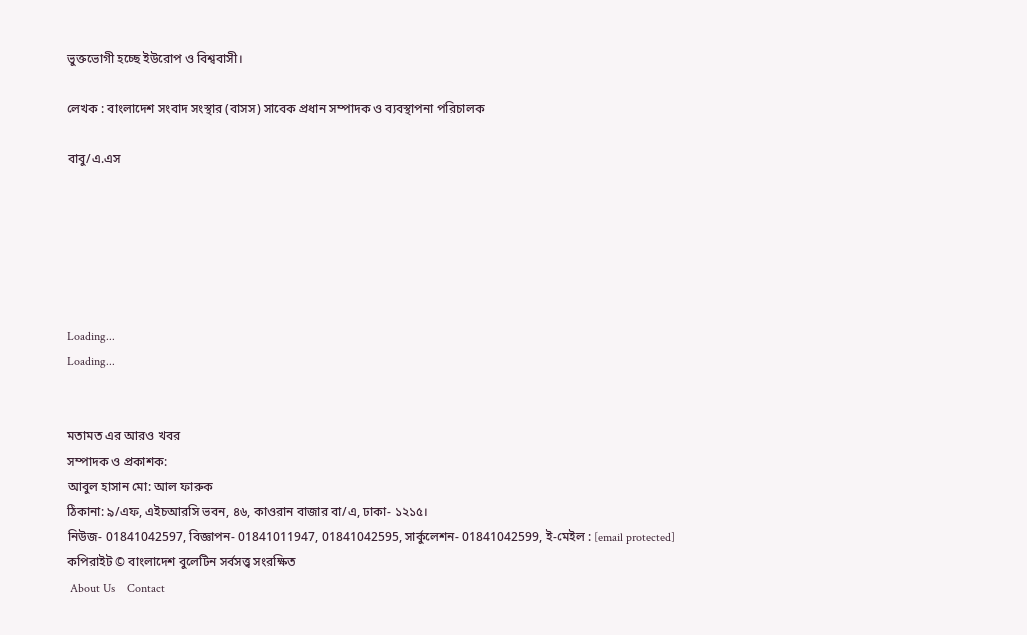ভুক্তভোগী হচ্ছে ইউরোপ ও বিশ্ববাসী।

লেখক : বাংলাদেশ সংবাদ সংস্থার (বাসস) সাবেক প্রধান সম্পাদক ও ব্যবস্থাপনা পরিচালক

বাবু/এ.এস






Loading...
Loading...


মতামত এর আরও খবর
সম্পাদক ও প্রকাশক:
আবুল হাসান মো: আল ফারুক
ঠিকানা: ৯/এফ, এইচআরসি ভবন, ৪৬, কাওরান বাজার বা/এ, ঢাকা- ১২১৫।
নিউজ- 01841042597, বিজ্ঞাপন- 01841011947, 01841042595, সার্কুলেশন- 01841042599, ই-মেইল : [email protected]
কপিরাইট © বাংলাদেশ বুলেটিন সর্বসত্ত্ব সংরক্ষিত
 About Us    Contact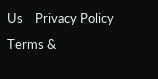Us    Privacy Policy    Terms &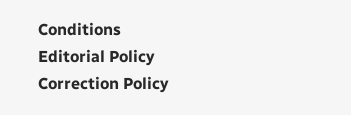Conditions    Editorial Policy    Correction Policy